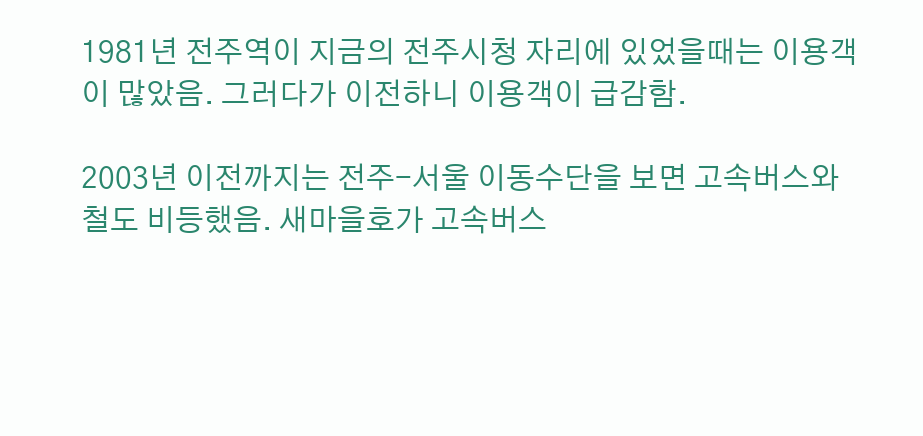1981년 전주역이 지금의 전주시청 자리에 있었을때는 이용객이 많았음. 그러다가 이전하니 이용객이 급감함.

2003년 이전까지는 전주-서울 이동수단을 보면 고속버스와 철도 비등했음. 새마을호가 고속버스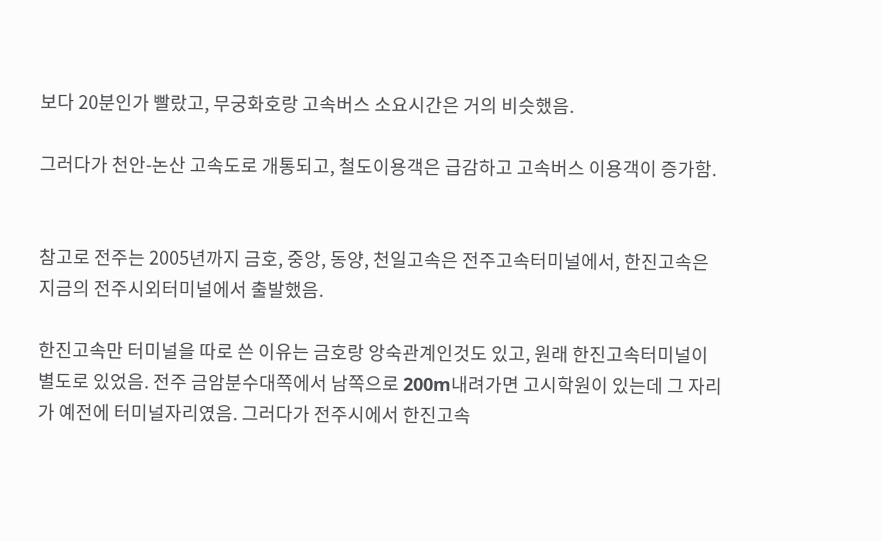보다 20분인가 빨랐고, 무궁화호랑 고속버스 소요시간은 거의 비슷했음.

그러다가 천안-논산 고속도로 개통되고, 철도이용객은 급감하고 고속버스 이용객이 증가함.


참고로 전주는 2005년까지 금호, 중앙, 동양, 천일고속은 전주고속터미널에서, 한진고속은 지금의 전주시외터미널에서 출발했음.

한진고속만 터미널을 따로 쓴 이유는 금호랑 앙숙관계인것도 있고, 원래 한진고속터미널이 별도로 있었음. 전주 금암분수대쪽에서 남쪽으로 200m내려가면 고시학원이 있는데 그 자리가 예전에 터미널자리였음. 그러다가 전주시에서 한진고속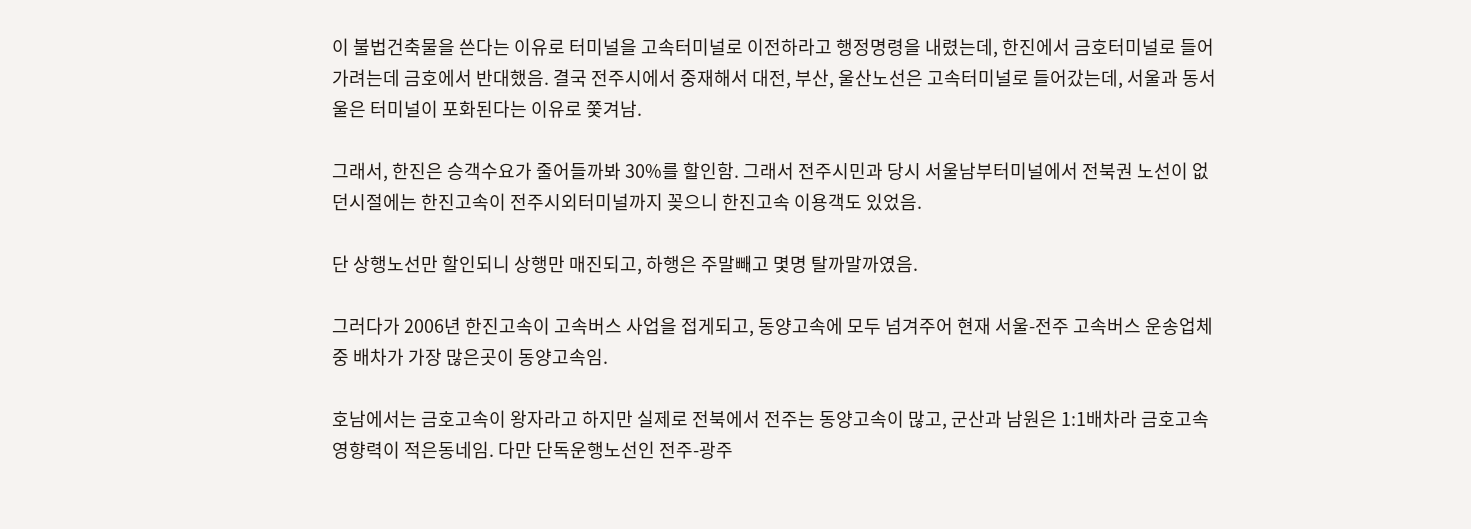이 불법건축물을 쓴다는 이유로 터미널을 고속터미널로 이전하라고 행정명령을 내렸는데, 한진에서 금호터미널로 들어가려는데 금호에서 반대했음. 결국 전주시에서 중재해서 대전, 부산, 울산노선은 고속터미널로 들어갔는데, 서울과 동서울은 터미널이 포화된다는 이유로 쫓겨남.

그래서, 한진은 승객수요가 줄어들까봐 30%를 할인함. 그래서 전주시민과 당시 서울남부터미널에서 전북권 노선이 없던시절에는 한진고속이 전주시외터미널까지 꽂으니 한진고속 이용객도 있었음.

단 상행노선만 할인되니 상행만 매진되고, 하행은 주말빼고 몇명 탈까말까였음.

그러다가 2006년 한진고속이 고속버스 사업을 접게되고, 동양고속에 모두 넘겨주어 현재 서울-전주 고속버스 운송업체중 배차가 가장 많은곳이 동양고속임.

호남에서는 금호고속이 왕자라고 하지만 실제로 전북에서 전주는 동양고속이 많고, 군산과 남원은 1:1배차라 금호고속 영향력이 적은동네임. 다만 단독운행노선인 전주-광주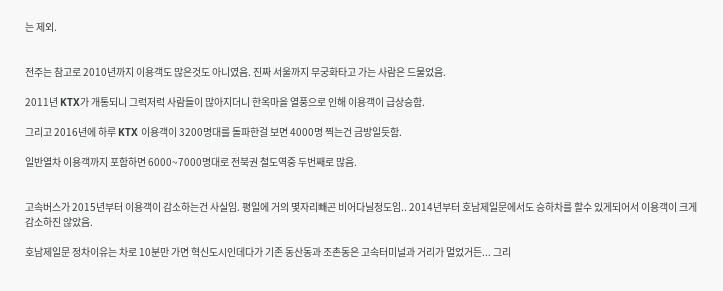는 제외.


전주는 참고로 2010년까지 이용객도 많은것도 아니였음. 진짜 서울까지 무궁화타고 가는 사람은 드물었음.

2011년 KTX가 개통되니 그럭저럭 사람들이 많아지더니 한옥마을 열풍으로 인해 이용객이 급상승함.

그리고 2016년에 하루 KTX 이용객이 3200명대를 돌파한걸 보면 4000명 찍는건 금방일듯함.

일반열차 이용객까지 포함하면 6000~7000명대로 전북권 철도역중 두번째로 많음.


고속버스가 2015년부터 이용객이 감소하는건 사실임. 평일에 거의 몇자리빼곤 비어다닐정도임.. 2014년부터 호남제일문에서도 승하차를 할수 있게되어서 이용객이 크게 감소하진 않았음.

호남제일문 정차이유는 차로 10분만 가면 혁신도시인데다가 기존 동산동과 조촌동은 고속터미널과 거리가 멀었거든... 그리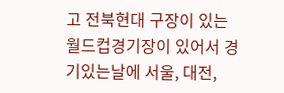고 전북현대 구장이 있는 월드컵경기장이 있어서 경기있는날에 서울, 대전,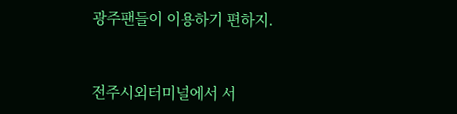광주팬들이 이용하기 편하지.


전주시외터미널에서 서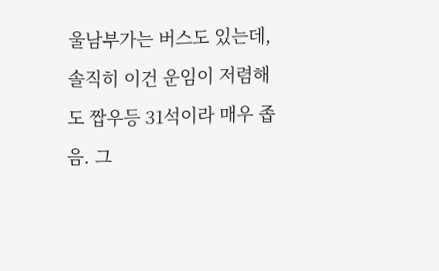울남부가는 버스도 있는데, 솔직히 이건 운임이 저렴해도 짭우등 31석이라 매우 좁음. 그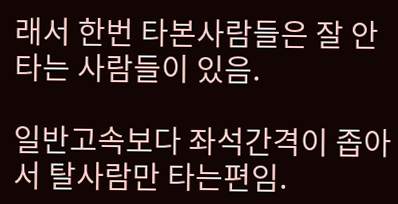래서 한번 타본사람들은 잘 안타는 사람들이 있음.

일반고속보다 좌석간격이 좁아서 탈사람만 타는편임.